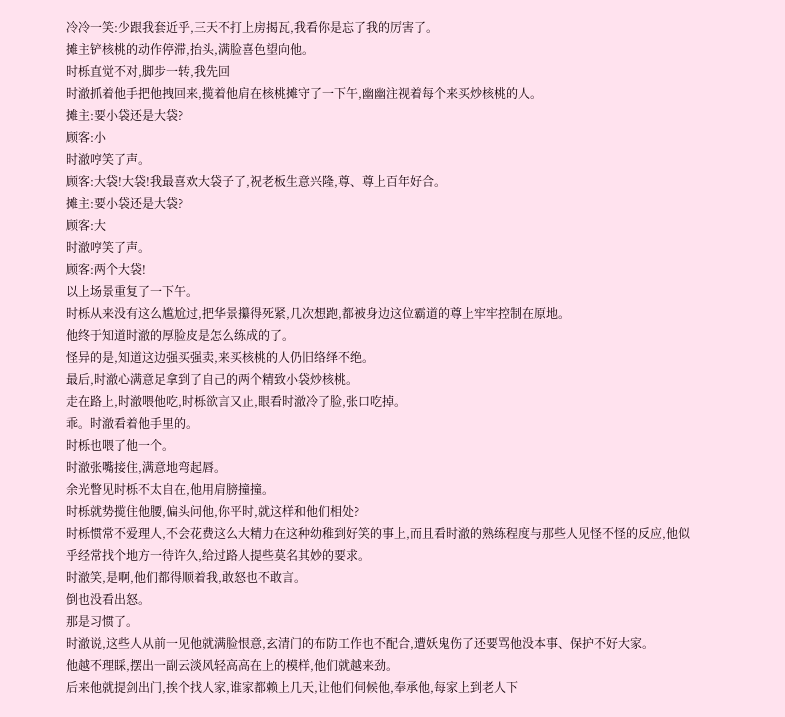冷冷一笑:少跟我套近乎,三天不打上房揭瓦,我看你是忘了我的厉害了。
摊主铲核桃的动作停滞,抬头,满脸喜色望向他。
时栎直觉不对,脚步一转,我先回
时澈抓着他手把他拽回来,揽着他肩在核桃摊守了一下午,幽幽注视着每个来买炒核桃的人。
摊主:要小袋还是大袋?
顾客:小
时澈哼笑了声。
顾客:大袋!大袋!我最喜欢大袋子了,祝老板生意兴隆,尊、尊上百年好合。
摊主:要小袋还是大袋?
顾客:大
时澈哼笑了声。
顾客:两个大袋!
以上场景重复了一下午。
时栎从来没有这么尴尬过,把华景攥得死紧,几次想跑,都被身边这位霸道的尊上牢牢控制在原地。
他终于知道时澈的厚脸皮是怎么练成的了。
怪异的是,知道这边强买强卖,来买核桃的人仍旧络绎不绝。
最后,时澈心满意足拿到了自己的两个精致小袋炒核桃。
走在路上,时澈喂他吃,时栎欲言又止,眼看时澈冷了脸,张口吃掉。
乖。时澈看着他手里的。
时栎也喂了他一个。
时澈张嘴接住,满意地弯起唇。
余光瞥见时栎不太自在,他用肩膀撞撞。
时栎就势揽住他腰,偏头问他,你平时,就这样和他们相处?
时栎惯常不爱理人,不会花费这么大精力在这种幼稚到好笑的事上,而且看时澈的熟练程度与那些人见怪不怪的反应,他似乎经常找个地方一待许久,给过路人提些莫名其妙的要求。
时澈笑,是啊,他们都得顺着我,敢怒也不敢言。
倒也没看出怒。
那是习惯了。
时澈说,这些人从前一见他就满脸恨意,玄清门的布防工作也不配合,遭妖鬼伤了还要骂他没本事、保护不好大家。
他越不理睬,摆出一副云淡风轻高高在上的模样,他们就越来劲。
后来他就提剑出门,挨个找人家,谁家都赖上几天,让他们伺候他,奉承他,每家上到老人下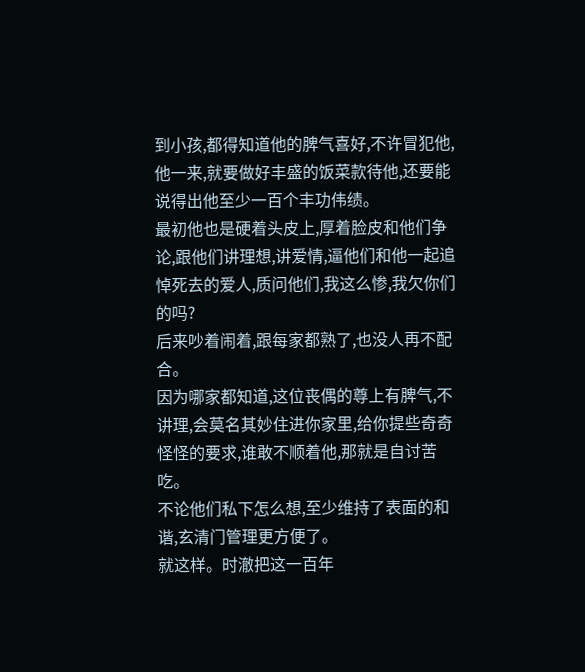到小孩,都得知道他的脾气喜好,不许冒犯他,他一来,就要做好丰盛的饭菜款待他,还要能说得出他至少一百个丰功伟绩。
最初他也是硬着头皮上,厚着脸皮和他们争论,跟他们讲理想,讲爱情,逼他们和他一起追悼死去的爱人,质问他们,我这么惨,我欠你们的吗?
后来吵着闹着,跟每家都熟了,也没人再不配合。
因为哪家都知道,这位丧偶的尊上有脾气,不讲理,会莫名其妙住进你家里,给你提些奇奇怪怪的要求,谁敢不顺着他,那就是自讨苦吃。
不论他们私下怎么想,至少维持了表面的和谐,玄清门管理更方便了。
就这样。时澈把这一百年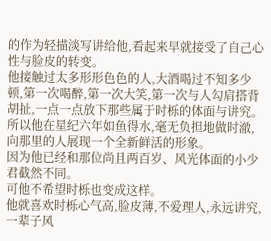的作为轻描淡写讲给他,看起来早就接受了自己心性与脸皮的转变。
他接触过太多形形色色的人,大酒喝过不知多少顿,第一次喝醉,第一次大笑,第一次与人勾肩搭背胡扯,一点一点放下那些属于时栎的体面与讲究。
所以他在星纪六年如鱼得水,毫无负担地做时澈,向那里的人展现一个全新鲜活的形象。
因为他已经和那位尚且两百岁、风光体面的小少君截然不同。
可他不希望时栎也变成这样。
他就喜欢时栎心气高,脸皮薄,不爱理人,永远讲究,一辈子风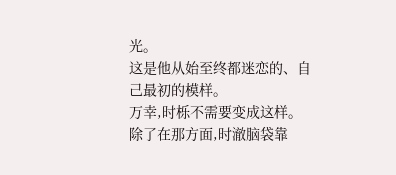光。
这是他从始至终都迷恋的、自己最初的模样。
万幸,时栎不需要变成这样。
除了在那方面,时澈脑袋靠